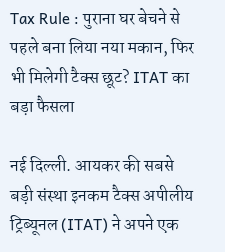Tax Rule : पुराना घर बेचने से पहले बना लिया नया मकान, फिर भी मिलेगी टैक्स छूट? ITAT का बड़ा फैसला

नई दिल्ली. आयकर की सबसे बड़ी संस्था इनकम टैक्स अपीलीय ट्रिब्यूनल (ITAT) ने अपने एक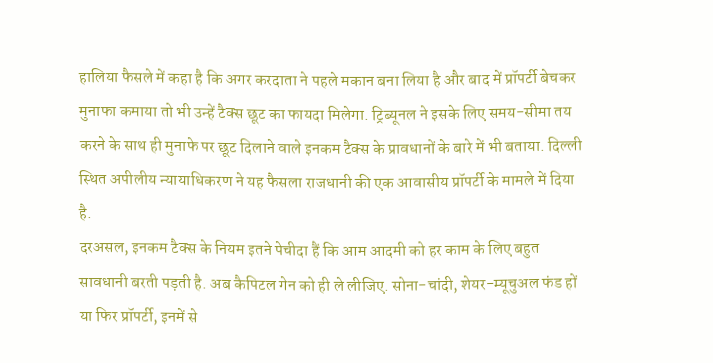हालिया फैसले में कहा है कि अगर करदाता ने पहले मकान बना लिया है और बाद में प्रॉपर्टी बेचकर मुनाफा कमाया तो भी उन्हें टैक्स छूट का फायदा मिलेगा. ट्रिब्यूनल ने इसके लिए समय-सीमा तय करने के साथ ही मुनाफे पर छूट दिलाने वाले इनकम टैक्स के प्रावधानों के बारे में भी बताया. दिल्ली स्थित अपीलीय न्यायाधिकरण ने यह फैसला राजधानी की एक आवासीय प्रॉपर्टी के मामले में दिया है.
दरअसल, इनकम टैक्स के नियम इतने पेचीदा हैं कि आम आदमी को हर काम के लिए बहुत सावधानी बरती पड़ती है. अब कैपिटल गेन को ही ले लीजिए. सोना-चांदी, शेयर-म्यूचुअल फंड हों या फिर प्रॉपर्टी, इनमें से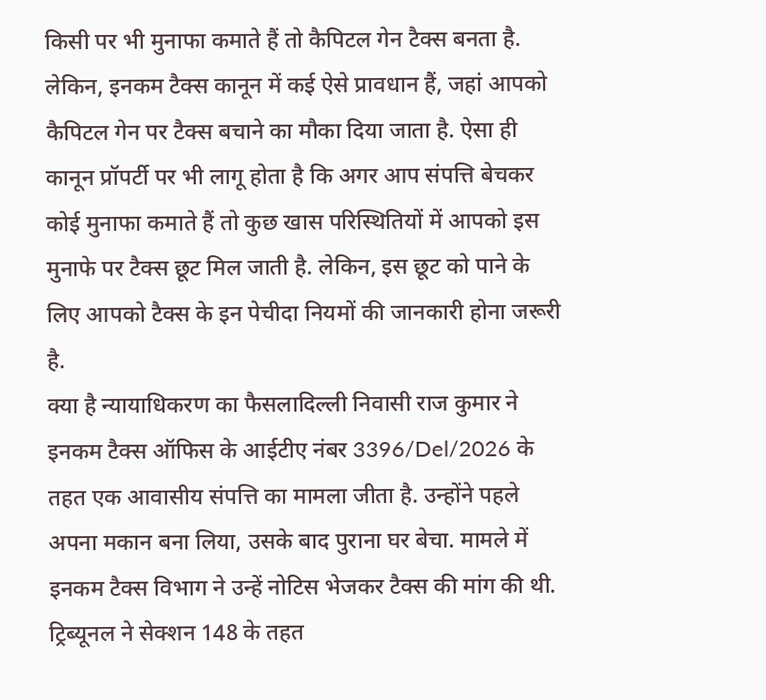किसी पर भी मुनाफा कमाते हैं तो कैपिटल गेन टैक्स बनता है. लेकिन, इनकम टैक्स कानून में कई ऐसे प्रावधान हैं, जहां आपको कैपिटल गेन पर टैक्स बचाने का मौका दिया जाता है. ऐसा ही कानून प्रॉपर्टी पर भी लागू होता है कि अगर आप संपत्ति बेचकर कोई मुनाफा कमाते हैं तो कुछ खास परिस्थितियों में आपको इस मुनाफे पर टैक्स छूट मिल जाती है. लेकिन, इस छूट को पाने के लिए आपको टैक्स के इन पेचीदा नियमों की जानकारी होना जरूरी है.
क्या है न्यायाधिकरण का फैसलादिल्ली निवासी राज कुमार ने इनकम टैक्स ऑफिस के आईटीए नंबर 3396/Del/2026 के तहत एक आवासीय संपत्ति का मामला जीता है. उन्होंने पहले अपना मकान बना लिया, उसके बाद पुराना घर बेचा. मामले में इनकम टैक्स विभाग ने उन्हें नोटिस भेजकर टैक्स की मांग की थी. ट्रिब्यूनल ने सेक्शन 148 के तहत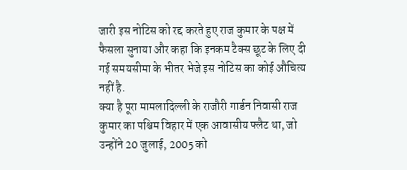जारी इस नोटिस को रद्द करते हुए राज कुमार के पक्ष में फैसला सुनाया और कहा कि इनकम टैक्स छूट के लिए दी गई समयसीमा के भीतर भेजे इस नोटिस का कोई औचित्य नहीं है.
क्या है पूरा मामलादिल्ली के राजौरी गार्डन निवासी राज कुमार का पश्चिम विहार में एक आवासीय फ्लैट था, जो उन्होंने 20 जुलाई, 2005 को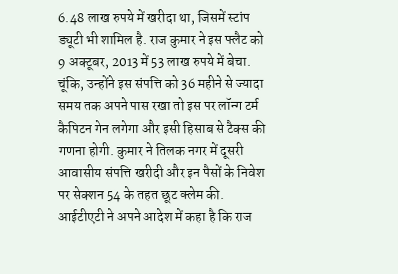6.48 लाख रुपये में खरीदा था, जिसमें स्टांप ड्यूटी भी शामिल है. राज कुमार ने इस फ्लैट को 9 अक्टूबर, 2013 में 53 लाख रुपये में बेचा. चूंकि, उन्होंने इस संपत्ति को 36 महीने से ज्यादा समय तक अपने पास रखा तो इस पर लॉन्ग टर्म कैपिटन गेन लगेगा और इसी हिसाब से टैक्स की गणना होगी. कुमार ने तिलक नगर में दूसरी आवासीय संपत्ति खरीदी और इन पैसों के निवेश पर सेक्शन 54 के तहत छूट क्लेम की. आईटीएटी ने अपने आदेश में कहा है कि राज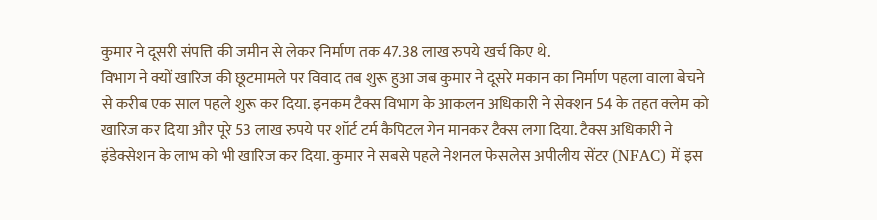कुमार ने दूसरी संपत्ति की जमीन से लेकर निर्माण तक 47.38 लाख रुपये खर्च किए थे.
विभाग ने क्यों खारिज की छूटमामले पर विवाद तब शुरू हुआ जब कुमार ने दूसरे मकान का निर्माण पहला वाला बेचने से करीब एक साल पहले शुरू कर दिया. इनकम टैक्स विभाग के आकलन अधिकारी ने सेक्शन 54 के तहत क्लेम को खारिज कर दिया और पूरे 53 लाख रुपये पर शॉर्ट टर्म कैपिटल गेन मानकर टैक्स लगा दिया. टैक्स अधिकारी ने इंडेक्सेशन के लाभ को भी खारिज कर दिया. कुमार ने सबसे पहले नेशनल फेसलेस अपीलीय सेंटर (NFAC) में इस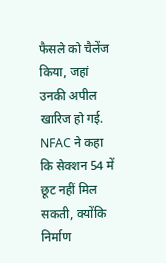फैसले को चैलेंज किया, जहां उनकी अपील खारिज हो गई. NFAC ने कहा कि सेक्शन 54 में छूट नहीं मिल सकती, क्योंकि निर्माण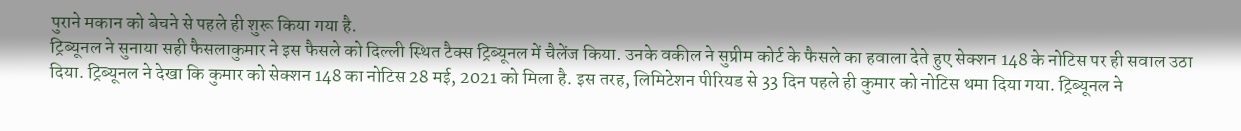पुराने मकान को बेचने से पहले ही शुरू किया गया है.
ट्रिब्यूनल ने सुनाया सही फैसलाकुमार ने इस फैसले को दिल्ली स्थित टैक्स ट्रिब्यूनल में चैलेंज किया. उनके वकील ने सुप्रीम कोर्ट के फैसले का हवाला देते हुए सेक्शन 148 के नोटिस पर ही सवाल उठा दिया. ट्रिब्यूनल ने देखा कि कुमार को सेक्शन 148 का नोटिस 28 मई, 2021 को मिला है. इस तरह, लिमिटेशन पीरियड से 33 दिन पहले ही कुमार को नोटिस थमा दिया गया. ट्रिब्यूनल ने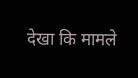देखा कि मामले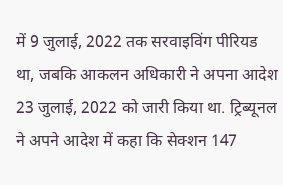में 9 जुलाई, 2022 तक सरवाइविंग पीरियड था, जबकि आकलन अधिकारी ने अपना आदेश 23 जुलाई, 2022 को जारी किया था. ट्रिब्यूनल ने अपने आदेश में कहा कि सेक्शन 147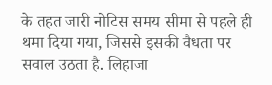के तहत जारी नोटिस समय सीमा से पहले ही थमा दिया गया, जिससे इसकी वैधता पर सवाल उठता है. लिहाजा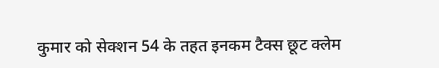कुमार को सेक्शन 54 के तहत इनकम टैक्स छूट क्लेम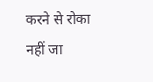करने से रोका नहीं जा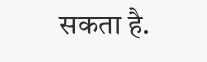सकता है.